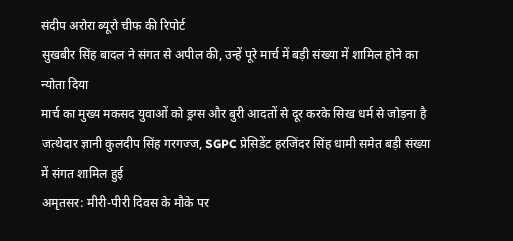संदीप अरोरा ब्यूरो चीफ की रिपोर्ट
सुखबीर सिंह बादल ने संगत से अपील की, उन्हें पूरे मार्च में बड़ी संख्या में शामिल होने का न्योता दिया
मार्च का मुख्य मकसद युवाओं को ड्रग्स और बुरी आदतों से दूर करके सिख धर्म से जोड़ना है
जत्थेदार ज्ञानी कुलदीप सिंह गरगज्ज, SGPC प्रेसिडेंट हरजिंदर सिंह धामी समेत बड़ी संख्या में संगत शामिल हुई
अमृतसर: मीरी-पीरी दिवस के मौके पर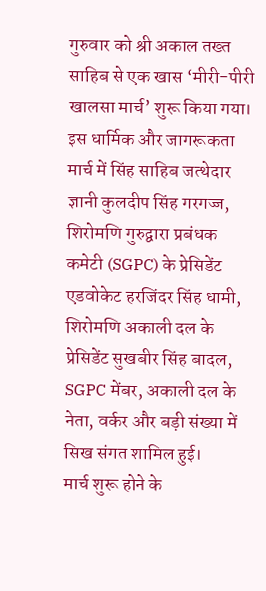गुरुवार को श्री अकाल तख्त साहिब से एक खास ‘मीरी-पीरी खालसा मार्च’ शुरू किया गया। इस धार्मिक और जागरूकता मार्च में सिंह साहिब जत्थेदार ज्ञानी कुलदीप सिंह गरगज्ज, शिरोमणि गुरुद्वारा प्रबंधक कमेटी (SGPC) के प्रेसिडेंट एडवोकेट हरजिंदर सिंह धामी, शिरोमणि अकाली दल के प्रेसिडेंट सुखबीर सिंह बादल, SGPC मेंबर, अकाली दल के नेता, वर्कर और बड़ी संख्या में सिख संगत शामिल हुई।
मार्च शुरू होने के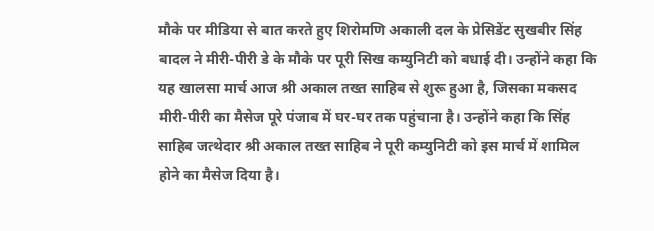मौके पर मीडिया से बात करते हुए शिरोमणि अकाली दल के प्रेसिडेंट सुखबीर सिंह बादल ने मीरी-पीरी डे के मौके पर पूरी सिख कम्युनिटी को बधाई दी। उन्होंने कहा कि यह खालसा मार्च आज श्री अकाल तख्त साहिब से शुरू हुआ है, जिसका मकसद मीरी-पीरी का मैसेज पूरे पंजाब में घर-घर तक पहुंचाना है। उन्होंने कहा कि सिंह साहिब जत्थेदार श्री अकाल तख्त साहिब ने पूरी कम्युनिटी को इस मार्च में शामिल होने का मैसेज दिया है।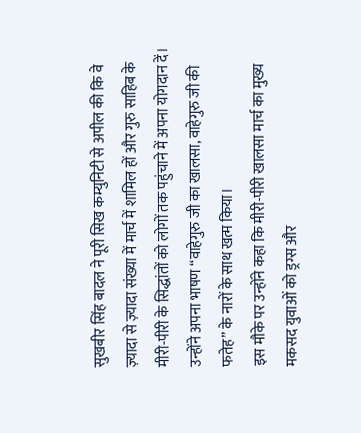सुखबीर सिंह बादल ने पूरी सिख कम्युनिटी से अपील की कि वे ज़्यादा से ज़्यादा संख्या में मार्च में शामिल हों और गुरु साहिब के मीरी-पीरी के सिद्धांतों को लोगों तक पहुंचाने में अपना योगदान दें। उन्होंने अपना भाषण “वाहेगुरु जी का खालसा, वाहेगुरु जी की फतेह” के नारों के साथ खत्म किया।
इस मौके पर उन्होंने कहा कि मीरी-पीरी खालसा मार्च का मुख्य मकसद युवाओं को ड्रग्स और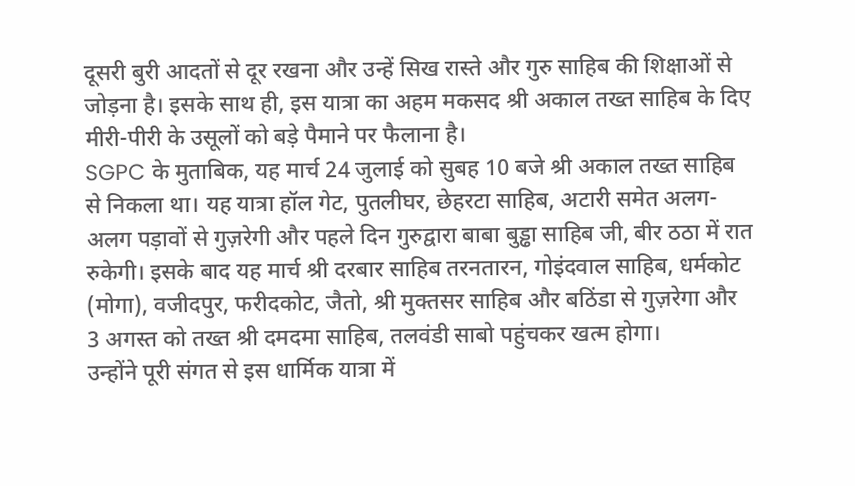दूसरी बुरी आदतों से दूर रखना और उन्हें सिख रास्ते और गुरु साहिब की शिक्षाओं से जोड़ना है। इसके साथ ही, इस यात्रा का अहम मकसद श्री अकाल तख्त साहिब के दिए मीरी-पीरी के उसूलों को बड़े पैमाने पर फैलाना है।
SGPC के मुताबिक, यह मार्च 24 जुलाई को सुबह 10 बजे श्री अकाल तख्त साहिब से निकला था। यह यात्रा हॉल गेट, पुतलीघर, छेहरटा साहिब, अटारी समेत अलग-अलग पड़ावों से गुज़रेगी और पहले दिन गुरुद्वारा बाबा बुड्ढा साहिब जी, बीर ठठा में रात रुकेगी। इसके बाद यह मार्च श्री दरबार साहिब तरनतारन, गोइंदवाल साहिब, धर्मकोट (मोगा), वजीदपुर, फरीदकोट, जैतो, श्री मुक्तसर साहिब और बठिंडा से गुज़रेगा और 3 अगस्त को तख्त श्री दमदमा साहिब, तलवंडी साबो पहुंचकर खत्म होगा।
उन्होंने पूरी संगत से इस धार्मिक यात्रा में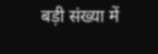बड़ी संख्या में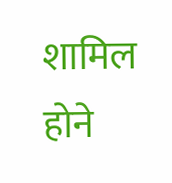शामिल होने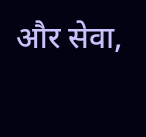और सेवा,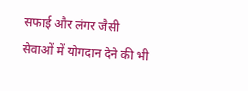सफाई और लंगर जैसी सेवाओं में योगदान देने की भी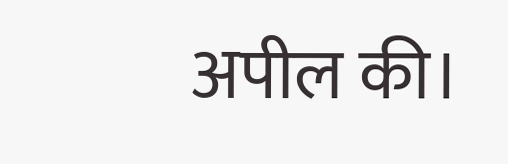अपील की।